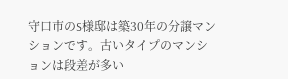守口市のS様邸は築30年の分譲マンションです。古いタイプのマンションは段差が多い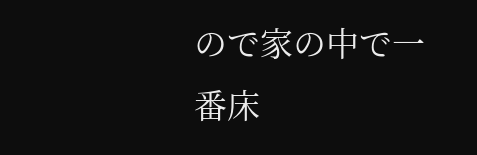ので家の中で一番床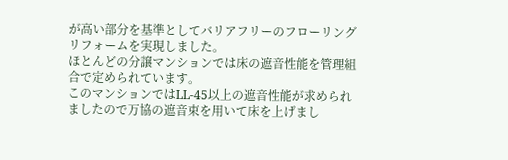が高い部分を基準としてバリアフリーのフローリングリフォームを実現しました。
ほとんどの分譲マンションでは床の遮音性能を管理組合で定められています。
このマンションではLL-45以上の遮音性能が求められましたので万協の遮音束を用いて床を上げまし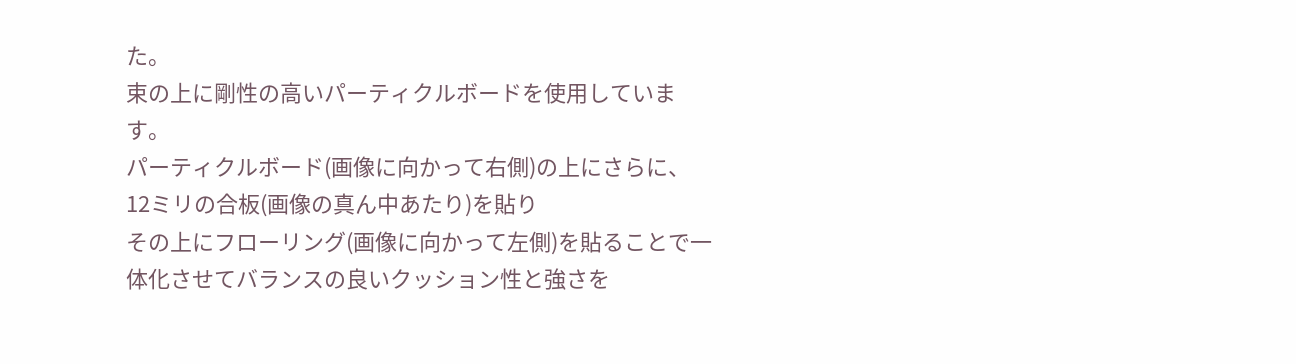た。
束の上に剛性の高いパーティクルボードを使用しています。
パーティクルボード(画像に向かって右側)の上にさらに、
12ミリの合板(画像の真ん中あたり)を貼り
その上にフローリング(画像に向かって左側)を貼ることで一体化させてバランスの良いクッション性と強さを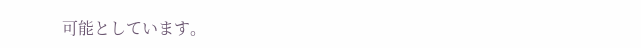可能としています。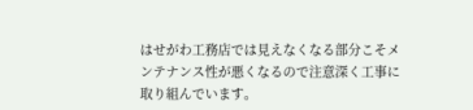はせがわ工務店では見えなくなる部分こそメンテナンス性が悪くなるので注意深く工事に取り組んでいます。